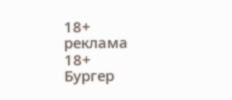18+
реклама
18+
Бургер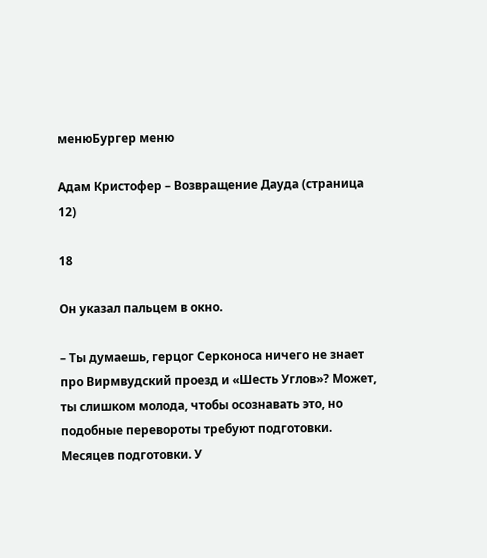менюБургер меню

Адам Кристофер – Возвращение Дауда (страница 12)

18

Он указал пальцем в окно.

– Ты думаешь, герцог Серконоса ничего не знает про Вирмвудский проезд и «Шесть Углов»? Может, ты слишком молода, чтобы осознавать это, но подобные перевороты требуют подготовки. Месяцев подготовки. У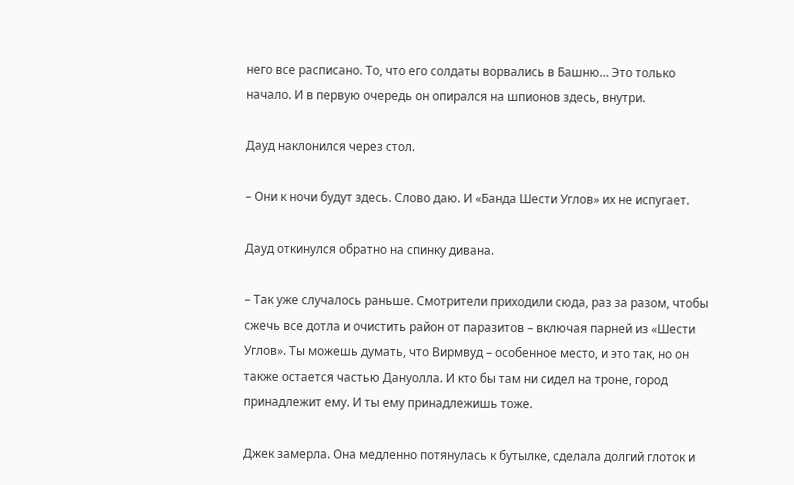него все расписано. То, что его солдаты ворвались в Башню… Это только начало. И в первую очередь он опирался на шпионов здесь, внутри.

Дауд наклонился через стол.

– Они к ночи будут здесь. Слово даю. И «Банда Шести Углов» их не испугает.

Дауд откинулся обратно на спинку дивана.

– Так уже случалось раньше. Смотрители приходили сюда, раз за разом, чтобы сжечь все дотла и очистить район от паразитов – включая парней из «Шести Углов». Ты можешь думать, что Вирмвуд – особенное место, и это так, но он также остается частью Дануолла. И кто бы там ни сидел на троне, город принадлежит ему. И ты ему принадлежишь тоже.

Джек замерла. Она медленно потянулась к бутылке, сделала долгий глоток и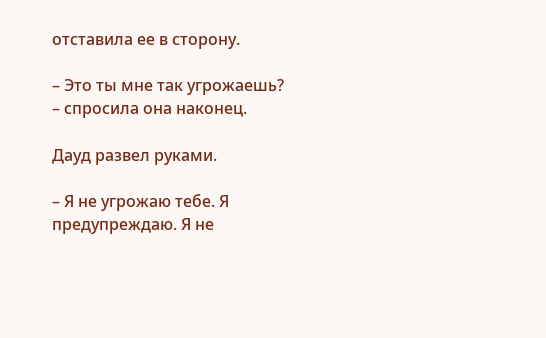отставила ее в сторону.

– Это ты мне так угрожаешь? – спросила она наконец.

Дауд развел руками.

– Я не угрожаю тебе. Я предупреждаю. Я не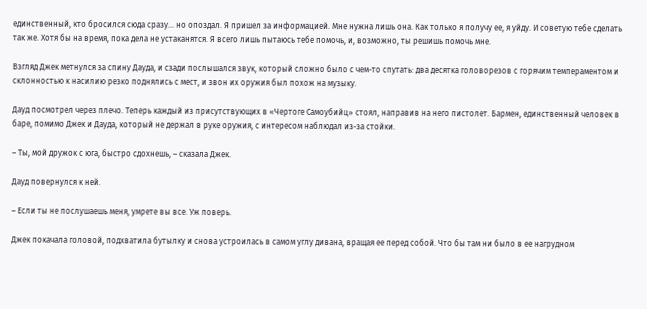единственный, кто бросился сюда сразу… но опоздал. Я пришел за информацией. Мне нужна лишь она. Как только я получу ее, я уйду. И советую тебе сделать так же. Хотя бы на время, пока дела не устаканятся. Я всего лишь пытаюсь тебе помочь, и, возможно, ты решишь помочь мне.

Взгляд Джек метнулся за спину Дауда, и сзади послышался звук, который сложно было с чем-то спутать: два десятка головорезов с горячим темпераментом и склонностью к насилию резко поднялись с мест, и звон их оружия был похож на музыку.

Дауд посмотрел через плечо. Теперь каждый из присутствующих в «Чертоге Самоубийц» стоял, направив на него пистолет. Бармен, единственный человек в баре, помимо Джек и Дауда, который не держал в руке оружия, с интересом наблюдал из-за стойки.

– Ты, мой дружок с юга, быстро сдохнешь, – сказала Джек.

Дауд повернулся к ней.

– Если ты не послушаешь меня, умрете вы все. Уж поверь.

Джек покачала головой, подхватила бутылку и снова устроилась в самом углу дивана, вращая ее перед собой. Что бы там ни было в ее нагрудном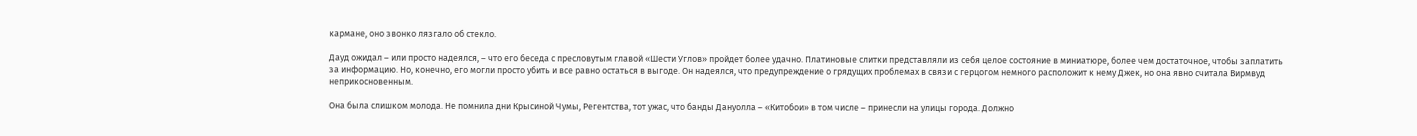кармане, оно звонко лязгало об стекло.

Дауд ожидал – или просто надеялся, – что его беседа с пресловутым главой «Шести Углов» пройдет более удачно. Платиновые слитки представляли из себя целое состояние в миниатюре, более чем достаточное, чтобы заплатить за информацию. Но, конечно, его могли просто убить и все равно остаться в выгоде. Он надеялся, что предупреждение о грядущих проблемах в связи с герцогом немного расположит к нему Джек, но она явно считала Вирмвуд неприкосновенным.

Она была слишком молода. Не помнила дни Крысиной Чумы, Регентства, тот ужас, что банды Дануолла – «Китобои» в том числе – принесли на улицы города. Должно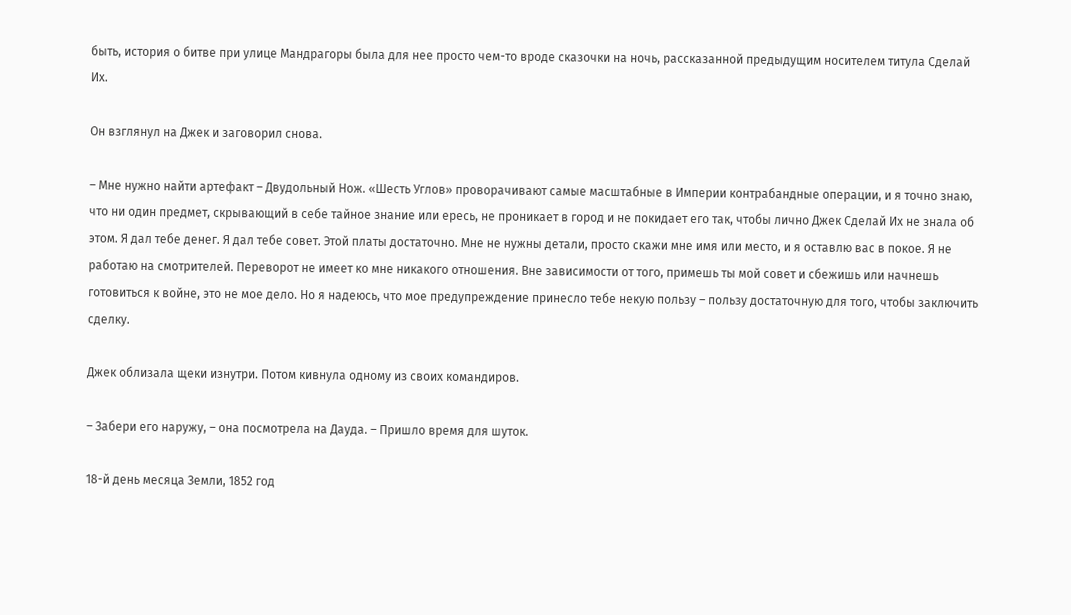быть, история о битве при улице Мандрагоры была для нее просто чем-то вроде сказочки на ночь, рассказанной предыдущим носителем титула Сделай Их.

Он взглянул на Джек и заговорил снова.

– Мне нужно найти артефакт – Двудольный Нож. «Шесть Углов» проворачивают самые масштабные в Империи контрабандные операции, и я точно знаю, что ни один предмет, скрывающий в себе тайное знание или ересь, не проникает в город и не покидает его так, чтобы лично Джек Сделай Их не знала об этом. Я дал тебе денег. Я дал тебе совет. Этой платы достаточно. Мне не нужны детали, просто скажи мне имя или место, и я оставлю вас в покое. Я не работаю на смотрителей. Переворот не имеет ко мне никакого отношения. Вне зависимости от того, примешь ты мой совет и сбежишь или начнешь готовиться к войне, это не мое дело. Но я надеюсь, что мое предупреждение принесло тебе некую пользу – пользу достаточную для того, чтобы заключить сделку.

Джек облизала щеки изнутри. Потом кивнула одному из своих командиров.

– Забери его наружу, – она посмотрела на Дауда. – Пришло время для шуток.

18-й день месяца Земли, 1852 год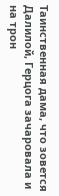Таинственная дама, что зовется Далилой, Герцога зачаровала и на трон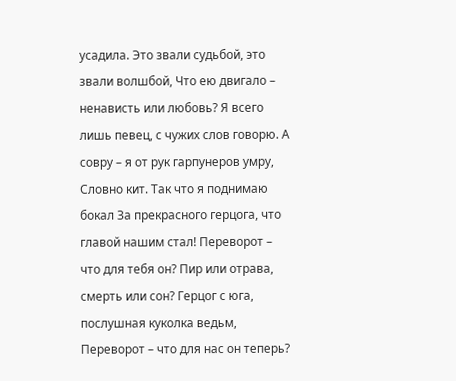усадила. Это звали судьбой, это звали волшбой, Что ею двигало – ненависть или любовь? Я всего лишь певец, с чужих слов говорю. А совру – я от рук гарпунеров умру, Словно кит. Так что я поднимаю бокал За прекрасного герцога, что главой нашим стал! Переворот – что для тебя он? Пир или отрава, смерть или сон? Герцог с юга, послушная куколка ведьм, Переворот – что для нас он теперь?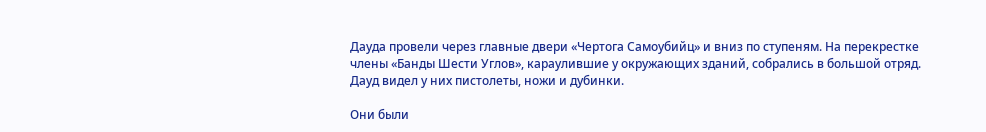Дауда провели через главные двери «Чертога Самоубийц» и вниз по ступеням. На перекрестке члены «Банды Шести Углов», караулившие у окружающих зданий, собрались в большой отряд. Дауд видел у них пистолеты, ножи и дубинки.

Они были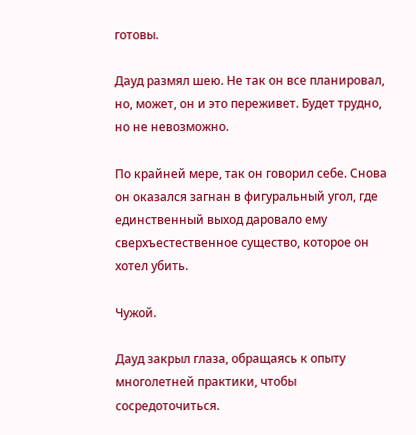готовы.

Дауд размял шею. Не так он все планировал, но, может, он и это переживет. Будет трудно, но не невозможно.

По крайней мере, так он говорил себе. Снова он оказался загнан в фигуральный угол, где единственный выход даровало ему сверхъестественное существо, которое он хотел убить.

Чужой.

Дауд закрыл глаза, обращаясь к опыту многолетней практики, чтобы сосредоточиться.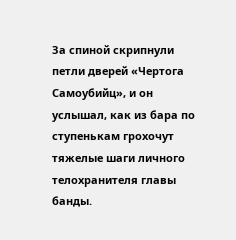За спиной скрипнули петли дверей «Чертога Самоубийц», и он услышал, как из бара по ступенькам грохочут тяжелые шаги личного телохранителя главы банды.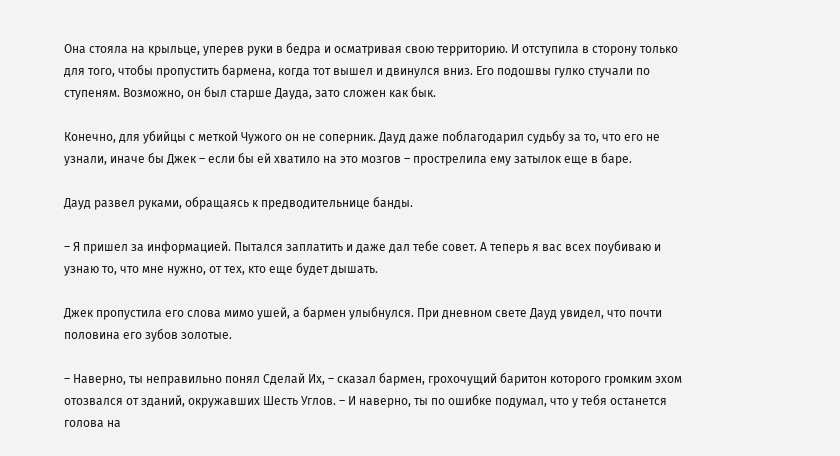Она стояла на крыльце, уперев руки в бедра и осматривая свою территорию. И отступила в сторону только для того, чтобы пропустить бармена, когда тот вышел и двинулся вниз. Его подошвы гулко стучали по ступеням. Возможно, он был старше Дауда, зато сложен как бык.

Конечно, для убийцы с меткой Чужого он не соперник. Дауд даже поблагодарил судьбу за то, что его не узнали, иначе бы Джек – если бы ей хватило на это мозгов – прострелила ему затылок еще в баре.

Дауд развел руками, обращаясь к предводительнице банды.

– Я пришел за информацией. Пытался заплатить и даже дал тебе совет. А теперь я вас всех поубиваю и узнаю то, что мне нужно, от тех, кто еще будет дышать.

Джек пропустила его слова мимо ушей, а бармен улыбнулся. При дневном свете Дауд увидел, что почти половина его зубов золотые.

– Наверно, ты неправильно понял Сделай Их, – сказал бармен, грохочущий баритон которого громким эхом отозвался от зданий, окружавших Шесть Углов. – И наверно, ты по ошибке подумал, что у тебя останется голова на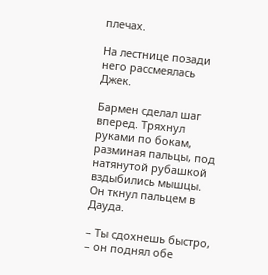плечах.

На лестнице позади него рассмеялась Джек.

Бармен сделал шаг вперед. Тряхнул руками по бокам, разминая пальцы, под натянутой рубашкой вздыбились мышцы. Он ткнул пальцем в Дауда.

– Ты сдохнешь быстро, – он поднял обе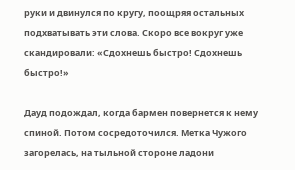руки и двинулся по кругу, поощряя остальных подхватывать эти слова. Скоро все вокруг уже скандировали: «Сдохнешь быстро! Сдохнешь быстро!»

Дауд подождал, когда бармен повернется к нему спиной. Потом сосредоточился. Метка Чужого загорелась, на тыльной стороне ладони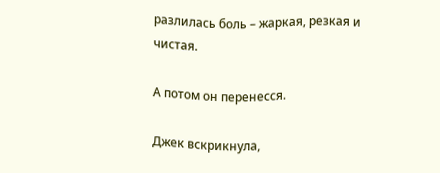разлилась боль – жаркая, резкая и чистая.

А потом он перенесся.

Джек вскрикнула,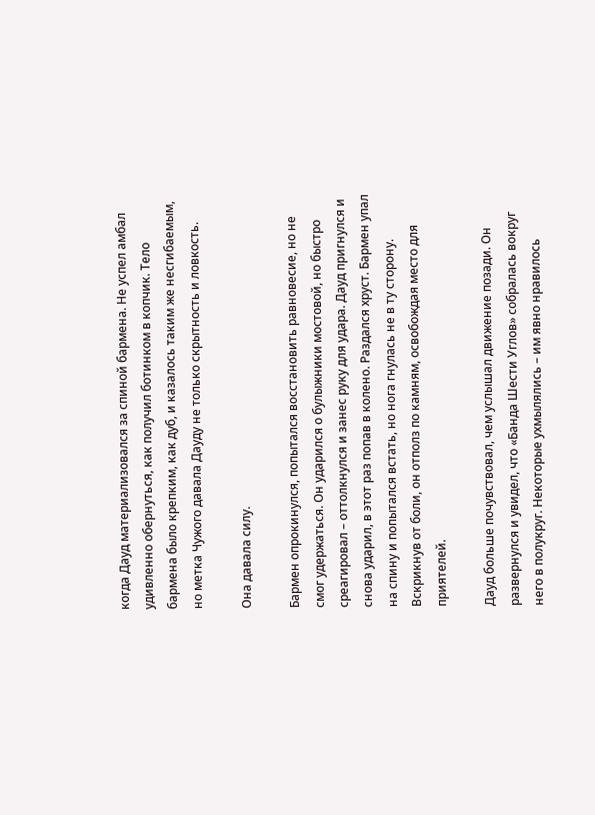когда Дауд материализовался за спиной бармена. Не успел амбал удивленно обернуться, как получил ботинком в копчик. Тело бармена было крепким, как дуб, и казалось таким же несгибаемым, но метка Чужого давала Дауду не только скрытность и ловкость.

Она давала силу.

Бармен опрокинулся, попытался восстановить равновесие, но не смог удержаться. Он ударился о булыжники мостовой, но быстро среагировал – оттолкнулся и занес руку для удара. Дауд пригнулся и снова ударил, в этот раз попав в колено. Раздался хруст. Бармен упал на спину и попытался встать, но нога гнулась не в ту сторону. Вскрикнув от боли, он отполз по камням, освобождая место для приятелей.

Дауд больше почувствовал, чем услышал движение позади. Он развернулся и увидел, что «Банда Шести Углов» собралась вокруг него в полукруг. Некоторые ухмылялись – им явно нравилось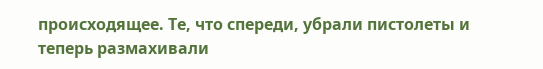происходящее. Те, что спереди, убрали пистолеты и теперь размахивали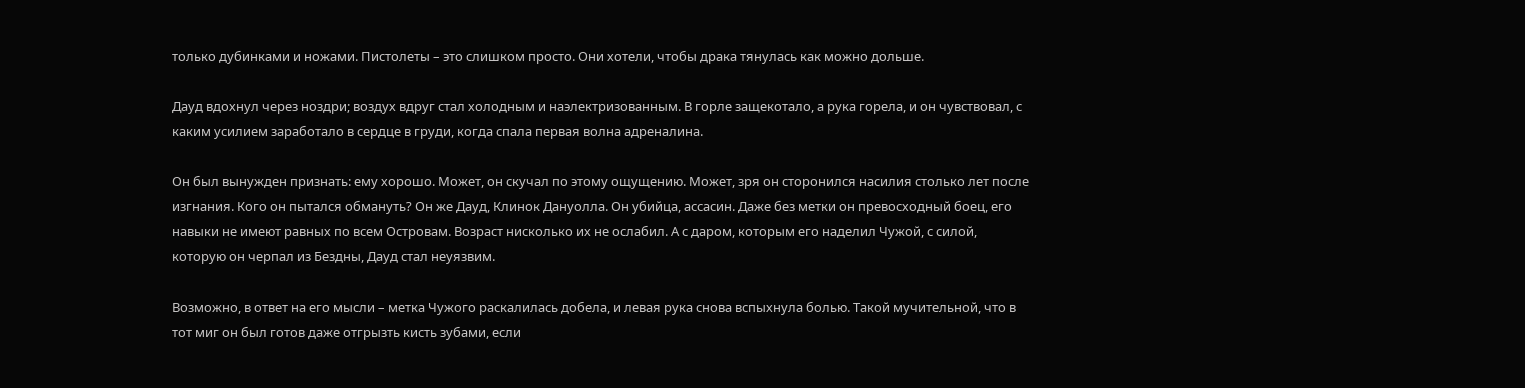только дубинками и ножами. Пистолеты – это слишком просто. Они хотели, чтобы драка тянулась как можно дольше.

Дауд вдохнул через ноздри; воздух вдруг стал холодным и наэлектризованным. В горле защекотало, а рука горела, и он чувствовал, с каким усилием заработало в сердце в груди, когда спала первая волна адреналина.

Он был вынужден признать: ему хорошо. Может, он скучал по этому ощущению. Может, зря он сторонился насилия столько лет после изгнания. Кого он пытался обмануть? Он же Дауд, Клинок Дануолла. Он убийца, ассасин. Даже без метки он превосходный боец, его навыки не имеют равных по всем Островам. Возраст нисколько их не ослабил. А с даром, которым его наделил Чужой, с силой, которую он черпал из Бездны, Дауд стал неуязвим.

Возможно, в ответ на его мысли – метка Чужого раскалилась добела, и левая рука снова вспыхнула болью. Такой мучительной, что в тот миг он был готов даже отгрызть кисть зубами, если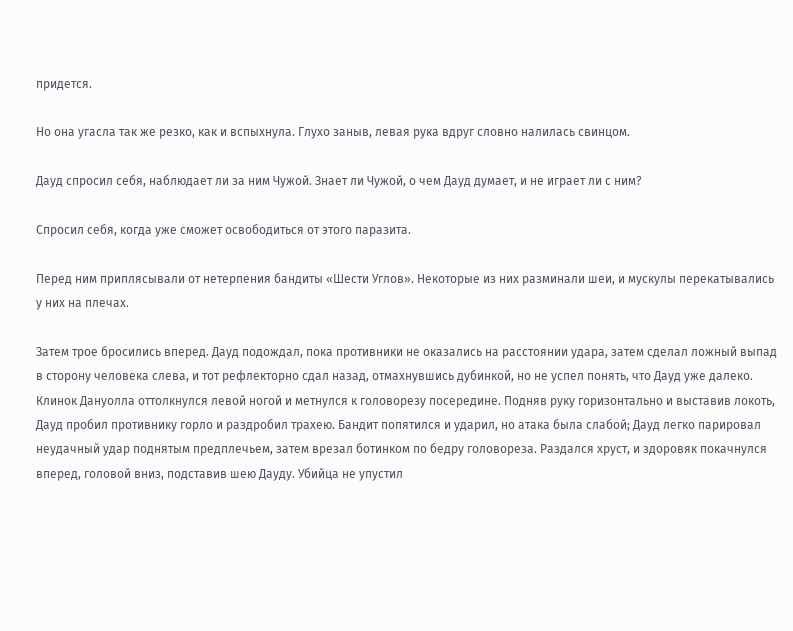придется.

Но она угасла так же резко, как и вспыхнула. Глухо заныв, левая рука вдруг словно налилась свинцом.

Дауд спросил себя, наблюдает ли за ним Чужой. Знает ли Чужой, о чем Дауд думает, и не играет ли с ним?

Спросил себя, когда уже сможет освободиться от этого паразита.

Перед ним приплясывали от нетерпения бандиты «Шести Углов». Некоторые из них разминали шеи, и мускулы перекатывались у них на плечах.

Затем трое бросились вперед. Дауд подождал, пока противники не оказались на расстоянии удара, затем сделал ложный выпад в сторону человека слева, и тот рефлекторно сдал назад, отмахнувшись дубинкой, но не успел понять, что Дауд уже далеко. Клинок Дануолла оттолкнулся левой ногой и метнулся к головорезу посередине. Подняв руку горизонтально и выставив локоть, Дауд пробил противнику горло и раздробил трахею. Бандит попятился и ударил, но атака была слабой; Дауд легко парировал неудачный удар поднятым предплечьем, затем врезал ботинком по бедру головореза. Раздался хруст, и здоровяк покачнулся вперед, головой вниз, подставив шею Дауду. Убийца не упустил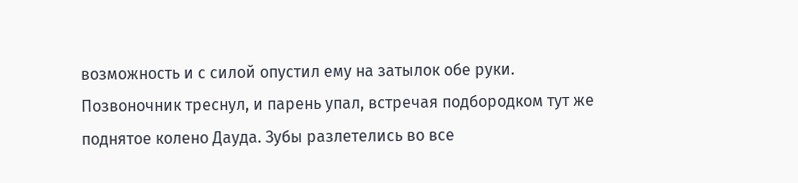возможность и с силой опустил ему на затылок обе руки. Позвоночник треснул, и парень упал, встречая подбородком тут же поднятое колено Дауда. Зубы разлетелись во все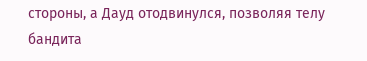стороны, а Дауд отодвинулся, позволяя телу бандита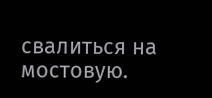свалиться на мостовую.